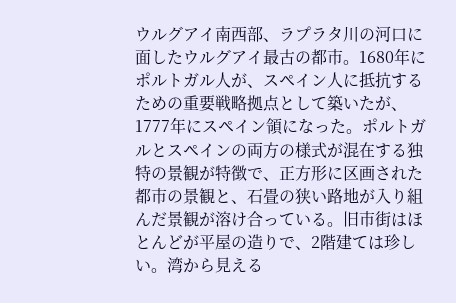ウルグアイ南西部、ラプラタ川の河口に面したウルグアイ最古の都市。1680年にポルトガル人が、スペイン人に抵抗するための重要戦略拠点として築いたが、1777年にスペイン領になった。ポルトガルとスペインの両方の様式が混在する独特の景観が特徴で、正方形に区画された都市の景観と、石畳の狭い路地が入り組んだ景観が溶け合っている。旧市街はほとんどが平屋の造りで、2階建ては珍しい。湾から見える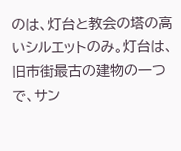のは、灯台と教会の塔の高いシルエットのみ。灯台は、旧市街最古の建物の一つで、サン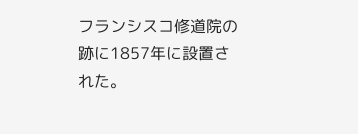フランシスコ修道院の跡に1857年に設置された。